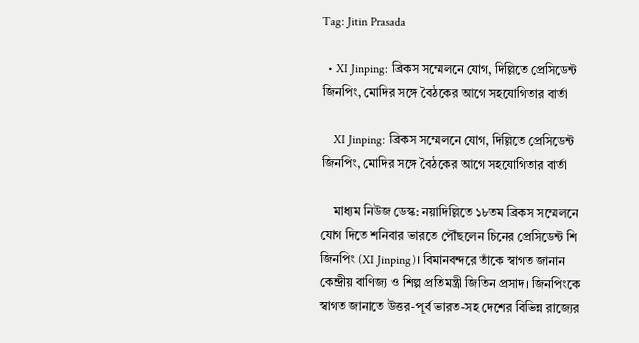Tag: Jitin Prasada

  • XI Jinping: ব্রিকস সম্মেলনে যোগ, দিল্লিতে প্রেসিডেন্ট জিনপিং, মোদির সঙ্গে বৈঠকের আগে সহযোগিতার বার্তা

    XI Jinping: ব্রিকস সম্মেলনে যোগ, দিল্লিতে প্রেসিডেন্ট জিনপিং, মোদির সঙ্গে বৈঠকের আগে সহযোগিতার বার্তা

    মাধ্যম নিউজ ডেস্ক: নয়াদিল্লিতে ১৮তম ব্রিকস সম্মেলনে যোগ দিতে শনিবার ভারতে পৌঁছলেন চিনের প্রেসিডেন্ট শি জিনপিং (XI Jinping)। বিমানবন্দরে তাঁকে স্বাগত জানান কেন্দ্রীয় বাণিজ্য ও শিল্প প্রতিমন্ত্রী জিতিন প্রসাদ। জিনপিংকে স্বাগত জানাতে উত্তর-পূর্ব ভারত-সহ দেশের বিভিন্ন রাজ্যের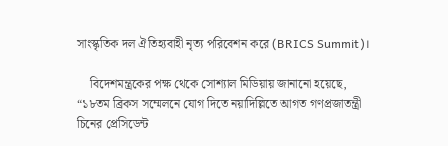সাংস্কৃতিক দল ঐতিহ্যবাহী নৃত্য পরিবেশন করে (BRICS Summit)।

    বিদেশমন্ত্রকের পক্ষ থেকে সোশ্যাল মিডিয়ায় জানানো হয়েছে, “১৮তম ব্রিকস সম্মেলনে যোগ দিতে নয়াদিল্লিতে আগত গণপ্রজাতন্ত্রী চিনের প্রেসিডেন্ট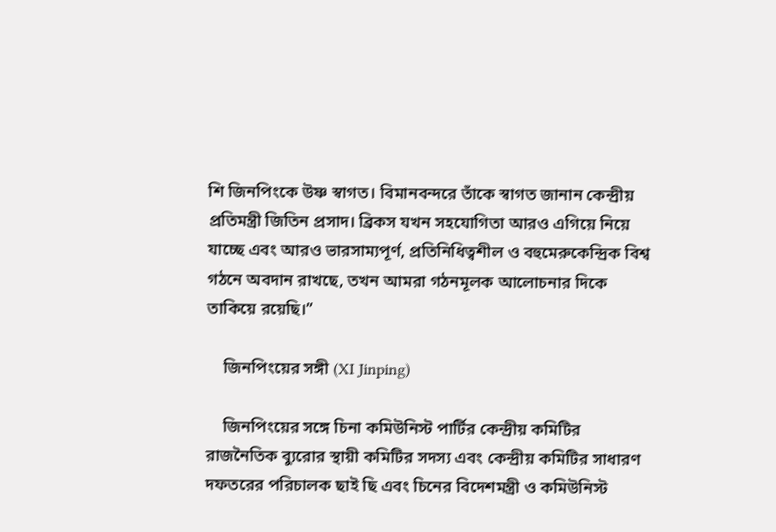শি জিনপিংকে উষ্ণ স্বাগত। বিমানবন্দরে তাঁকে স্বাগত জানান কেন্দ্রীয় প্রতিমন্ত্রী জিতিন প্রসাদ। ব্রিকস যখন সহযোগিতা আরও এগিয়ে নিয়ে যাচ্ছে এবং আরও ভারসাম্যপূর্ণ, প্রতিনিধিত্বশীল ও বহুমেরুকেন্দ্রিক বিশ্ব গঠনে অবদান রাখছে, তখন আমরা গঠনমূলক আলোচনার দিকে তাকিয়ে রয়েছি।”

    জিনপিংয়ের সঙ্গী (XI Jinping)

    জিনপিংয়ের সঙ্গে চিনা কমিউনিস্ট পার্টির কেন্দ্রীয় কমিটির রাজনৈতিক ব্যুরোর স্থায়ী কমিটির সদস্য এবং কেন্দ্রীয় কমিটির সাধারণ দফতরের পরিচালক ছাই ছি এবং চিনের বিদেশমন্ত্রী ও কমিউনিস্ট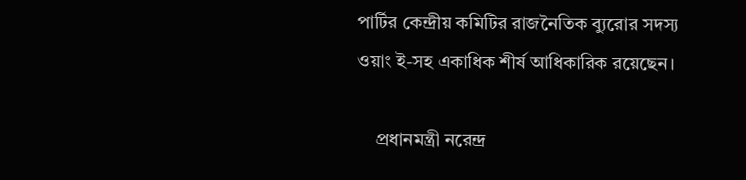পার্টির কেন্দ্রীয় কমিটির রাজনৈতিক ব্যুরোর সদস্য ওয়াং ই-সহ একাধিক শীর্ষ আধিকারিক রয়েছেন।

    প্রধানমন্ত্রী নরেন্দ্র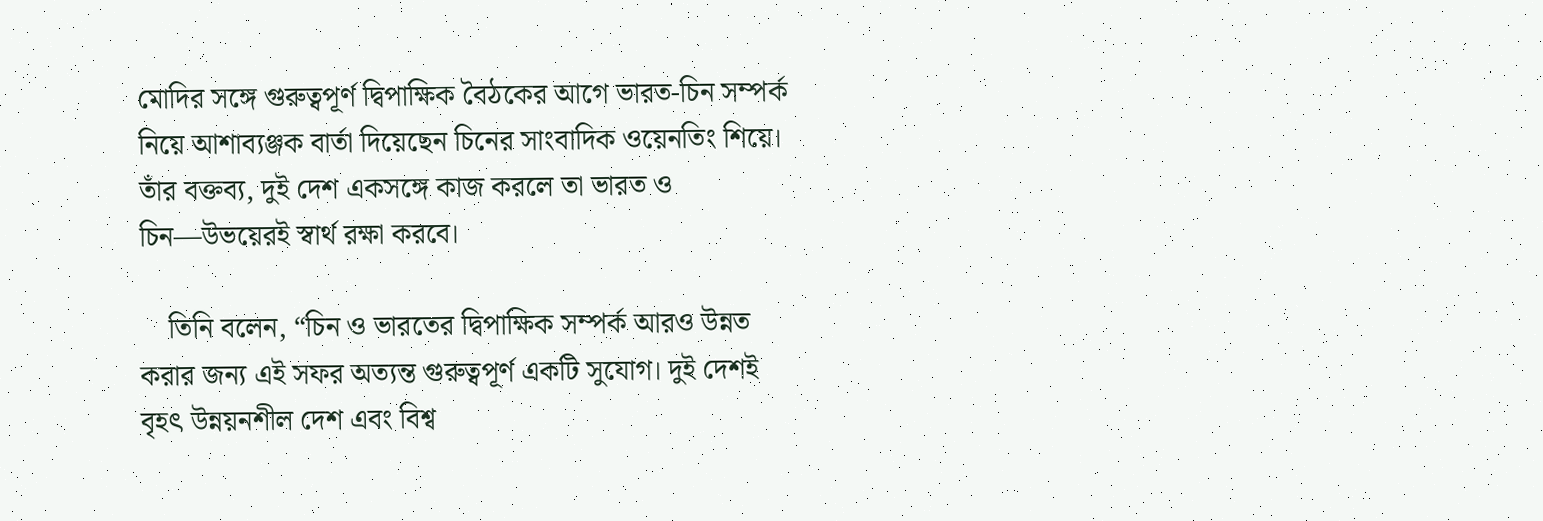মোদির সঙ্গে গুরুত্বপূর্ণ দ্বিপাক্ষিক বৈঠকের আগে ভারত-চিন সম্পর্ক নিয়ে আশাব্যঞ্জক বার্তা দিয়েছেন চিনের সাংবাদিক ওয়েনতিং শিয়ে। তাঁর বক্তব্য, দুই দেশ একসঙ্গে কাজ করলে তা ভারত ও চিন—উভয়েরই স্বার্থ রক্ষা করবে।

    তিনি বলেন, “চিন ও ভারতের দ্বিপাক্ষিক সম্পর্ক আরও উন্নত করার জন্য এই সফর অত্যন্ত গুরুত্বপূর্ণ একটি সুযোগ। দুই দেশই বৃহৎ উন্নয়নশীল দেশ এবং বিশ্ব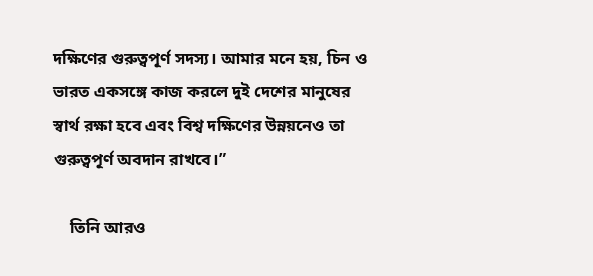দক্ষিণের গুরুত্বপূর্ণ সদস্য। আমার মনে হয়, চিন ও ভারত একসঙ্গে কাজ করলে দুই দেশের মানুষের স্বার্থ রক্ষা হবে এবং বিশ্ব দক্ষিণের উন্নয়নেও তা গুরুত্বপূর্ণ অবদান রাখবে।”

    তিনি আরও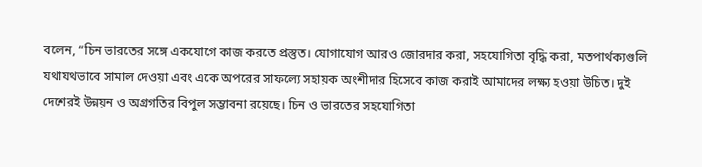বলেন, “চিন ভারতের সঙ্গে একযোগে কাজ করতে প্রস্তুত। যোগাযোগ আরও জোরদার করা, সহযোগিতা বৃদ্ধি করা, মতপার্থক্যগুলি যথাযথভাবে সামাল দেওয়া এবং একে অপরের সাফল্যে সহায়ক অংশীদার হিসেবে কাজ করাই আমাদের লক্ষ্য হওয়া উচিত। দুই দেশেরই উন্নয়ন ও অগ্রগতির বিপুল সম্ভাবনা রয়েছে। চিন ও ভারতের সহযোগিতা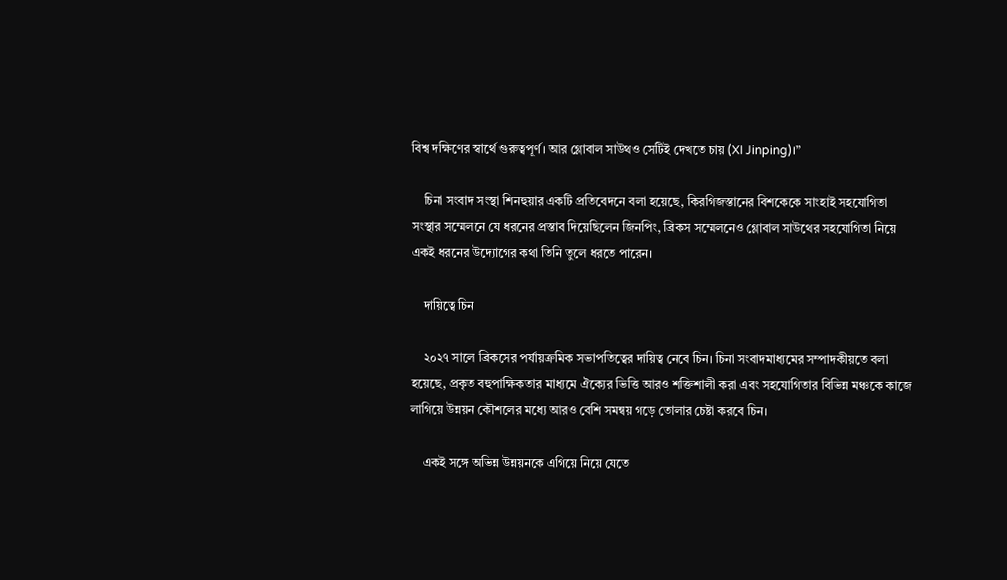বিশ্ব দক্ষিণের স্বার্থে গুরুত্বপূর্ণ। আর গ্লোবাল সাউথও সেটিই দেখতে চায় (XI Jinping)।”

    চিনা সংবাদ সংস্থা শিনহুয়ার একটি প্রতিবেদনে বলা হয়েছে, কিরগিজস্তানের বিশকেকে সাংহাই সহযোগিতা সংস্থার সম্মেলনে যে ধরনের প্রস্তাব দিয়েছিলেন জিনপিং, ব্রিকস সম্মেলনেও গ্লোবাল সাউথের সহযোগিতা নিয়ে একই ধরনের উদ্যোগের কথা তিনি তুলে ধরতে পারেন।

    দায়িত্বে চিন

    ২০২৭ সালে ব্রিকসের পর্যায়ক্রমিক সভাপতিত্বের দায়িত্ব নেবে চিন। চিনা সংবাদমাধ্যমের সম্পাদকীয়তে বলা হয়েছে, প্রকৃত বহুপাক্ষিকতার মাধ্যমে ঐক্যের ভিত্তি আরও শক্তিশালী করা এবং সহযোগিতার বিভিন্ন মঞ্চকে কাজে লাগিয়ে উন্নয়ন কৌশলের মধ্যে আরও বেশি সমন্বয় গড়ে তোলার চেষ্টা করবে চিন।

    একই সঙ্গে অভিন্ন উন্নয়নকে এগিয়ে নিয়ে যেতে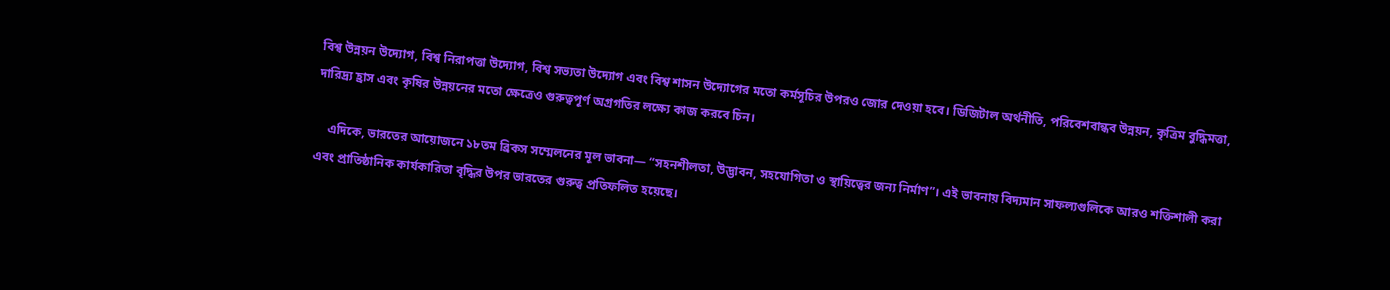বিশ্ব উন্নয়ন উদ্যোগ, বিশ্ব নিরাপত্তা উদ্যোগ, বিশ্ব সভ্যতা উদ্যোগ এবং বিশ্ব শাসন উদ্যোগের মতো কর্মসূচির উপরও জোর দেওয়া হবে। ডিজিটাল অর্থনীতি, পরিবেশবান্ধব উন্নয়ন, কৃত্রিম বুদ্ধিমত্তা, দারিদ্র্য হ্রাস এবং কৃষির উন্নয়নের মতো ক্ষেত্রেও গুরুত্বপূর্ণ অগ্রগতির লক্ষ্যে কাজ করবে চিন।

    এদিকে, ভারতের আয়োজনে ১৮তম ব্রিকস সম্মেলনের মূল ভাবনা— “সহনশীলতা, উদ্ভাবন, সহযোগিতা ও স্থায়িত্বের জন্য নির্মাণ”। এই ভাবনায় বিদ্যমান সাফল্যগুলিকে আরও শক্তিশালী করা এবং প্রাতিষ্ঠানিক কার্যকারিতা বৃদ্ধির উপর ভারতের গুরুত্ব প্রতিফলিত হয়েছে।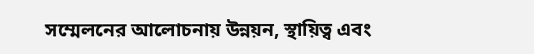সম্মেলনের আলোচনায় উন্নয়ন, স্থায়িত্ব এবং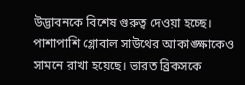উদ্ভাবনকে বিশেষ গুরুত্ব দেওয়া হচ্ছে। পাশাপাশি গ্লোবাল সাউথের আকাঙ্ক্ষাকেও সামনে রাখা হয়েছে। ভারত ব্রিকসকে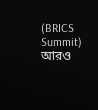(BRICS Summit) আরও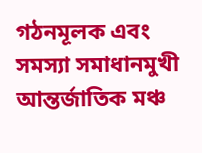গঠনমূলক এবং সমস্যা সমাধানমুখী আন্তর্জাতিক মঞ্চ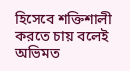হিসেবে শক্তিশালী করতে চায় বলেই অভিমত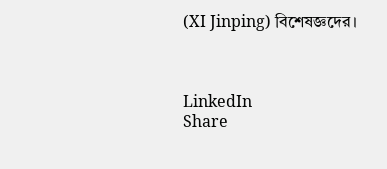(XI Jinping) বিশেষজ্ঞদের।



LinkedIn
Share